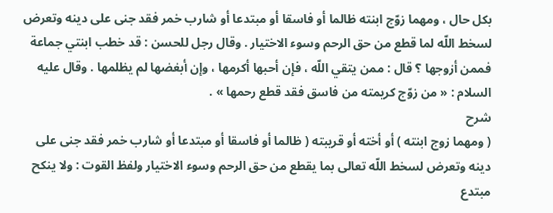بكل حال ، ومهما زوّج ابنته ظالما أو فاسقا أو مبتدعا أو شارب خمر فقد جنى على دينه وتعرض لسخط اللّه لما قطع من حق الرحم وسوء الاختيار . وقال رجل للحسن : قد خطب ابنتي جماعة فممن أزوجها ؟ قال : ممن يتقي اللّه ، فإن أحبها أكرمها ، وإن أبغضها لم يظلمها . وقال عليه السلام : « من زوّج كريمته من فاسق فقد قطع رحمها » .
شرح
( ومهما زوج ابنته ) أو أخته أو قريبته ( ظالما أو فاسقا أو مبتدعا أو شارب خمر فقد جنى على دينه وتعرض لسخط اللّه تعالى بما يقطع من حق الرحم وسوء الاختيار ولفظ القوت : ولا ينكح مبتدع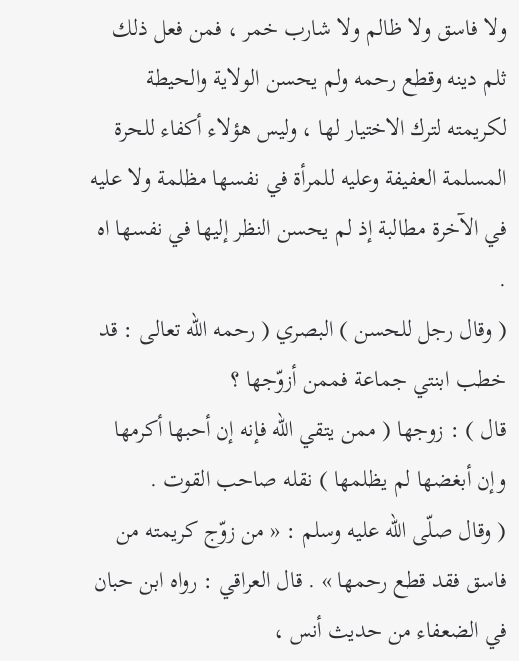ولا فاسق ولا ظالم ولا شارب خمر ، فمن فعل ذلك ثلم دينه وقطع رحمه ولم يحسن الولاية والحيطة لكريمته لترك الاختيار لها ، وليس هؤلاء أكفاء للحرة المسلمة العفيفة وعليه للمرأة في نفسها مظلمة ولا عليه في الآخرة مطالبة إذ لم يحسن النظر إليها في نفسها اه .
( وقال رجل للحسن ) البصري ( رحمه اللّه تعالى : قد خطب ابنتي جماعة فممن أزوّجها ؟
قال ) : زوجها ( ممن يتقي اللّه فإنه إن أحبها أكرمها وإن أبغضها لم يظلمها ) نقله صاحب القوت .
( وقال صلّى اللّه عليه وسلم : « من زوّج كريمته من فاسق فقد قطع رحمها » . قال العراقي : رواه ابن حبان في الضعفاء من حديث أنس ،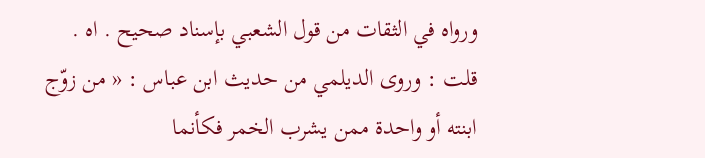ورواه في الثقات من قول الشعبي بإسناد صحيح . اه .
قلت : وروى الديلمي من حديث ابن عباس : « من زوّج ابنته أو واحدة ممن يشرب الخمر فكأنما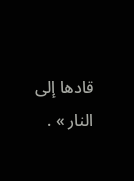قادها إلى النار » .